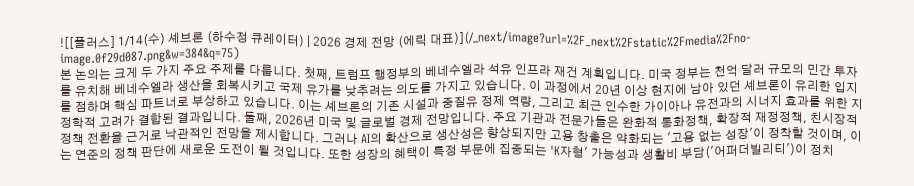![[플러스] 1/14(수) 셰브론 (하수정 큐레이터) | 2026 경제 전망 (에릭 대표)](/_next/image?url=%2F_next%2Fstatic%2Fmedia%2Fno-image.0f29d087.png&w=384&q=75)
본 논의는 크게 두 가지 주요 주제를 다룹니다. 첫째, 트럼프 행정부의 베네수엘라 석유 인프라 재건 계획입니다. 미국 정부는 천억 달러 규모의 민간 투자를 유치해 베네수엘라 생산을 회복시키고 국제 유가를 낮추려는 의도를 가지고 있습니다. 이 과정에서 20년 이상 현지에 남아 있던 셰브론이 유리한 입지를 점하며 핵심 파트너로 부상하고 있습니다. 이는 셰브론의 기존 시설과 중질유 정제 역량, 그리고 최근 인수한 가이아나 유전과의 시너지 효과를 위한 지정학적 고려가 결합된 결과입니다. 둘째, 2026년 미국 및 글로벌 경제 전망입니다. 주요 기관과 전문가들은 완화적 통화정책, 확장적 재정정책, 친시장적 정책 전환을 근거로 낙관적인 전망을 제시합니다. 그러나 AI의 확산으로 생산성은 향상되지만 고용 창출은 약화되는 '고용 없는 성장'이 정착할 것이며, 이는 연준의 정책 판단에 새로운 도전이 될 것입니다. 또한 성장의 혜택이 특정 부문에 집중되는 'K자형' 가능성과 생활비 부담('어퍼더빌리티')이 정치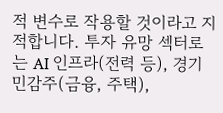적 변수로 작용할 것이라고 지적합니다. 투자 유망 섹터로는 AI 인프라(전력 등), 경기 민감주(금융, 주택),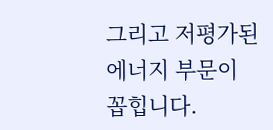그리고 저평가된 에너지 부문이 꼽힙니다.